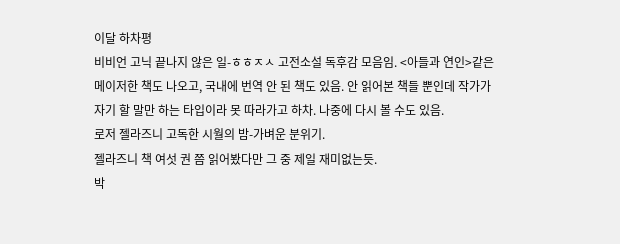이달 하차평
비비언 고닉 끝나지 않은 일-ㅎㅎㅈㅅ 고전소설 독후감 모음임. <아들과 연인>같은
메이저한 책도 나오고, 국내에 번역 안 된 책도 있음. 안 읽어본 책들 뿐인데 작가가
자기 할 말만 하는 타입이라 못 따라가고 하차. 나중에 다시 볼 수도 있음.
로저 젤라즈니 고독한 시월의 밤-가벼운 분위기.
젤라즈니 책 여섯 권 쯤 읽어봤다만 그 중 제일 재미없는듯.
박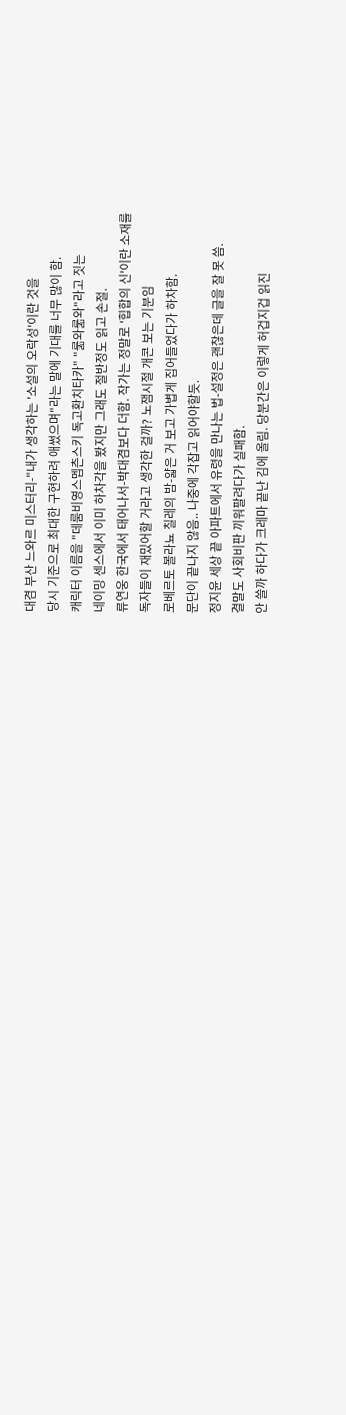대겸 부산 느와르 미스터리-"내가 생각하는 '소설의 오락성'이란 것을
당시 기준으로 최대한 구현하려 애썼으며"라는 말에 기대를 너무 많이 함.
캐릭터 이름을 "데룸비영스멥츤스키 독고환치타카" "룲와룲와"라고 짓는
네이밍 센스에서 이미 하차각을 봤지만 그래도 절반정도 읽고 손절.
류연웅 한국에서 태어나서-박대겸보다 더함. 작가는 정말로 '힙합의 신'이란 소재를
독자들이 재밌어할 거라고 생각한 걸까? 노잼시절 개콘 보는 기분임
로베르토 볼라뇨 칠레의 밤-얇은 거 보고 가볍게 집어들었다가 하차함.
문단이 끝나지 않음.. 나중에 각잡고 읽어야할듯.
정지윤 세상 끝 아파트에서 유령을 만나는 법-설정은 괜찮은데 글을 잘 못 씀.
결말도 사회비판 끼워팔려다가 실패함.
안 쓸까 하다가 크레마 끝난 김에 올림. 당분간은 이렇게 허겁지겁 읽진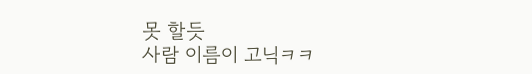못 할듯
사람 이름이 고닉ㅋㅋ